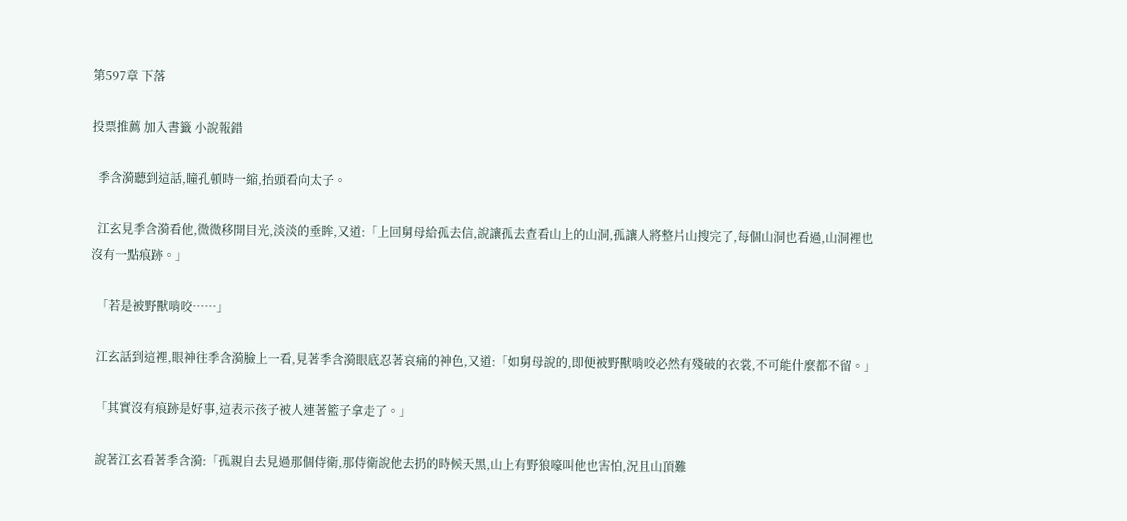第597章 下落

投票推薦 加入書籤 小說報錯

  季含漪聽到這話,瞳孔頓時一縮,抬頭看向太子。

  江玄見季含漪看他,微微移開目光,淡淡的垂眸,又道:「上回舅母給孤去信,說讓孤去查看山上的山洞,孤讓人將整片山搜完了,每個山洞也看過,山洞裡也沒有一點痕跡。」

  「若是被野獸啃咬……」

  江玄話到這裡,眼神往季含漪臉上一看,見著季含漪眼底忍著哀痛的神色,又道:「如舅母說的,即便被野獸啃咬必然有殘破的衣裳,不可能什麼都不留。」

  「其實沒有痕跡是好事,這表示孩子被人連著籃子拿走了。」

  說著江玄看著季含漪:「孤親自去見過那個侍衛,那侍衛說他去扔的時候天黑,山上有野狼嚎叫他也害怕,況且山頂難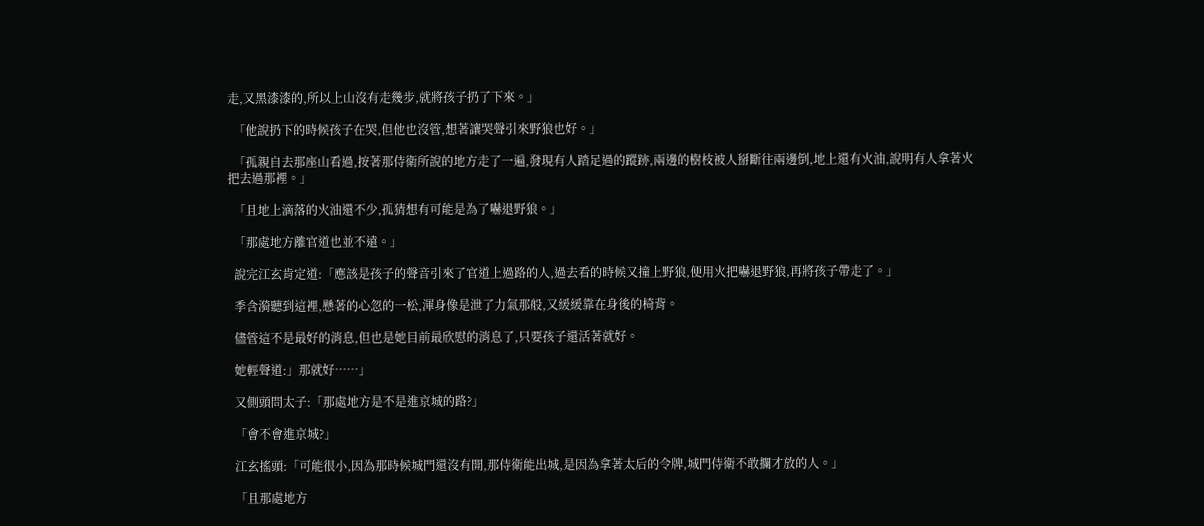走,又黑漆漆的,所以上山沒有走幾步,就將孩子扔了下來。」

  「他說扔下的時候孩子在哭,但他也沒管,想著讓哭聲引來野狼也好。」

  「孤親自去那座山看過,按著那侍衛所說的地方走了一遍,發現有人踏足過的蹤跡,兩邊的樹枝被人掰斷往兩邊倒,地上還有火油,說明有人拿著火把去過那裡。」

  「且地上滴落的火油還不少,孤猜想有可能是為了嚇退野狼。」

  「那處地方離官道也並不遠。」

  說完江玄肯定道:「應該是孩子的聲音引來了官道上過路的人,過去看的時候又撞上野狼,便用火把嚇退野狼,再將孩子帶走了。」

  季含漪聽到這裡,懸著的心忽的一松,渾身像是泄了力氣那般,又緩緩靠在身後的椅背。

  儘管這不是最好的消息,但也是她目前最欣慰的消息了,只要孩子還活著就好。

  她輕聲道:」那就好……」

  又側頭問太子:「那處地方是不是進京城的路?」

  「會不會進京城?」

  江玄搖頭:「可能很小,因為那時候城門還沒有開,那侍衛能出城,是因為拿著太后的令牌,城門侍衛不敢攔才放的人。」

  「且那處地方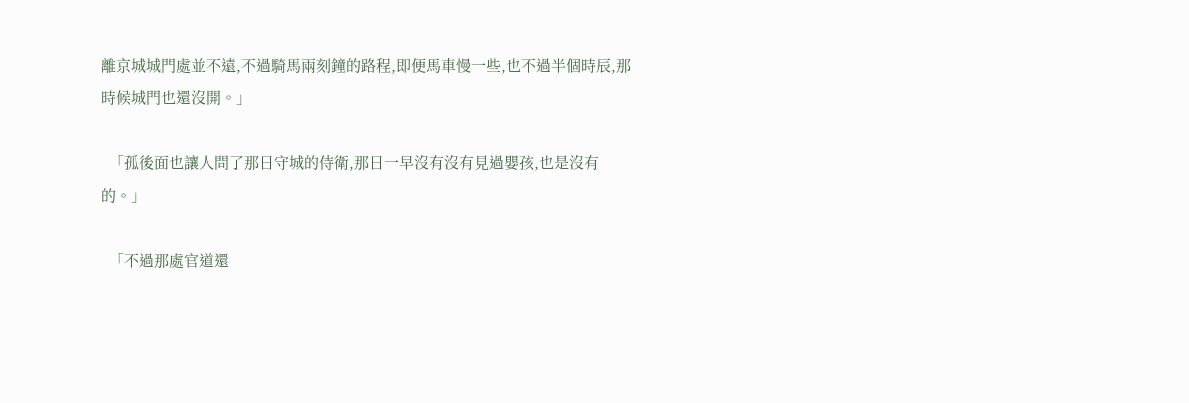離京城城門處並不遠,不過騎馬兩刻鐘的路程,即便馬車慢一些,也不過半個時辰,那時候城門也還沒開。」

  「孤後面也讓人問了那日守城的侍衛,那日一早沒有沒有見過嬰孩,也是沒有的。」

  「不過那處官道還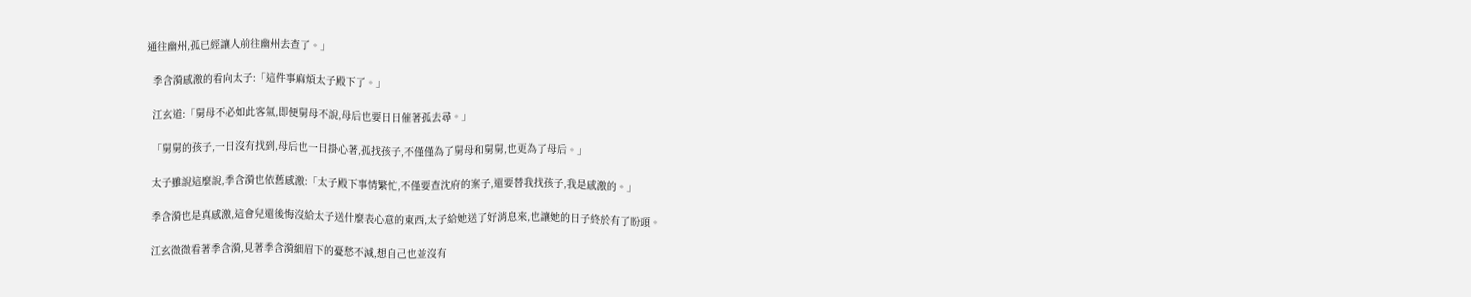通往幽州,孤已經讓人前往幽州去查了。」

  季含漪感激的看向太子:「這件事麻煩太子殿下了。」

  江玄道:「舅母不必如此客氣,即便舅母不說,母后也要日日催著孤去尋。」

  「舅舅的孩子,一日沒有找到,母后也一日掛心著,孤找孩子,不僅僅為了舅母和舅舅,也更為了母后。」

  太子雖說這麼說,季含漪也依舊感激:「太子殿下事情繁忙,不僅要查沈府的案子,還要替我找孩子,我是感激的。」

  季含漪也是真感激,這會兒還後悔沒給太子送什麼表心意的東西,太子給她送了好消息來,也讓她的日子終於有了盼頭。

  江玄微微看著季含漪,見著季含漪細眉下的憂愁不減,想自己也並沒有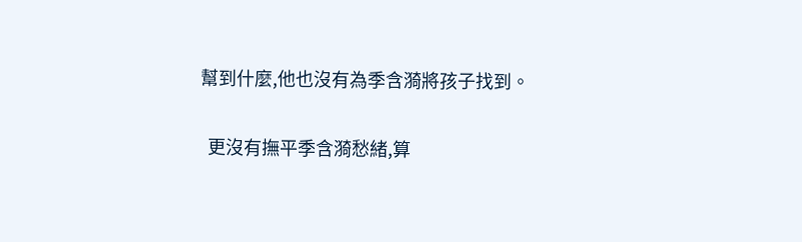幫到什麼,他也沒有為季含漪將孩子找到。

  更沒有撫平季含漪愁緒,算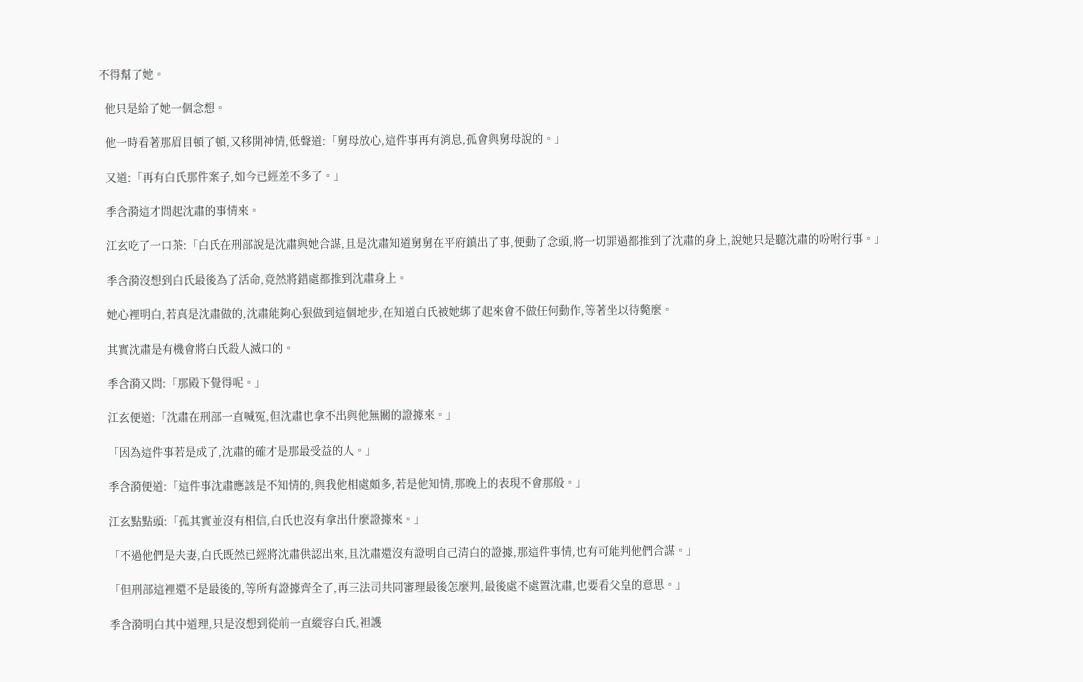不得幫了她。

  他只是給了她一個念想。

  他一時看著那眉目頓了頓,又移開神情,低聲道:「舅母放心,這件事再有消息,孤會與舅母說的。」

  又道:「再有白氏那件案子,如今已經差不多了。」

  季含漪這才問起沈肅的事情來。

  江玄吃了一口茶:「白氏在刑部說是沈肅與她合謀,且是沈肅知道舅舅在平府鎮出了事,便動了念頭,將一切罪過都推到了沈肅的身上,說她只是聽沈肅的吩咐行事。」

  季含漪沒想到白氏最後為了活命,竟然將錯處都推到沈肅身上。

  她心裡明白,若真是沈肅做的,沈肅能夠心狠做到這個地步,在知道白氏被她綁了起來會不做任何動作,等著坐以待斃麼。

  其實沈肅是有機會將白氏殺人滅口的。

  季含漪又問:「那殿下覺得呢。」

  江玄便道:「沈肅在刑部一直喊冤,但沈肅也拿不出與他無關的證據來。」

  「因為這件事若是成了,沈肅的確才是那最受益的人。」

  季含漪便道:「這件事沈肅應該是不知情的,與我他相處頗多,若是他知情,那晚上的表現不會那般。」

  江玄點點頭:「孤其實並沒有相信,白氏也沒有拿出什麼證據來。」

  「不過他們是夫妻,白氏既然已經將沈肅供認出來,且沈肅還沒有證明自己清白的證據,那這件事情,也有可能判他們合謀。」

  「但刑部這裡還不是最後的,等所有證據齊全了,再三法司共同審理最後怎麼判,最後處不處置沈肅,也要看父皇的意思。」

  季含漪明白其中道理,只是沒想到從前一直縱容白氏,袒護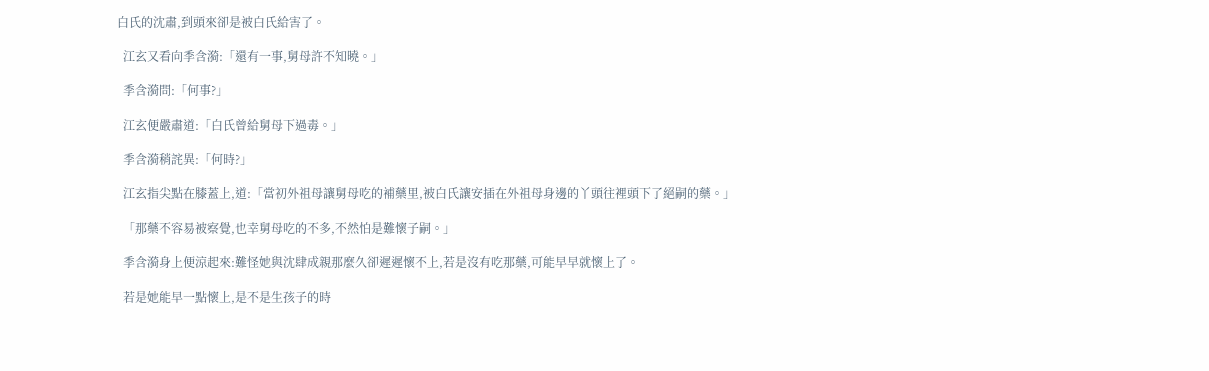白氏的沈肅,到頭來卻是被白氏給害了。

  江玄又看向季含漪:「還有一事,舅母許不知曉。」

  季含漪問:「何事?」

  江玄便嚴肅道:「白氏曾給舅母下過毒。」

  季含漪稍詫異:「何時?」

  江玄指尖點在膝蓋上,道:「當初外祖母讓舅母吃的補藥里,被白氏讓安插在外祖母身邊的丫頭往裡頭下了絕嗣的藥。」

  「那藥不容易被察覺,也幸舅母吃的不多,不然怕是難懷子嗣。」

  季含漪身上便涼起來:難怪她與沈肆成親那麼久卻遲遲懷不上,若是沒有吃那藥,可能早早就懷上了。

  若是她能早一點懷上,是不是生孩子的時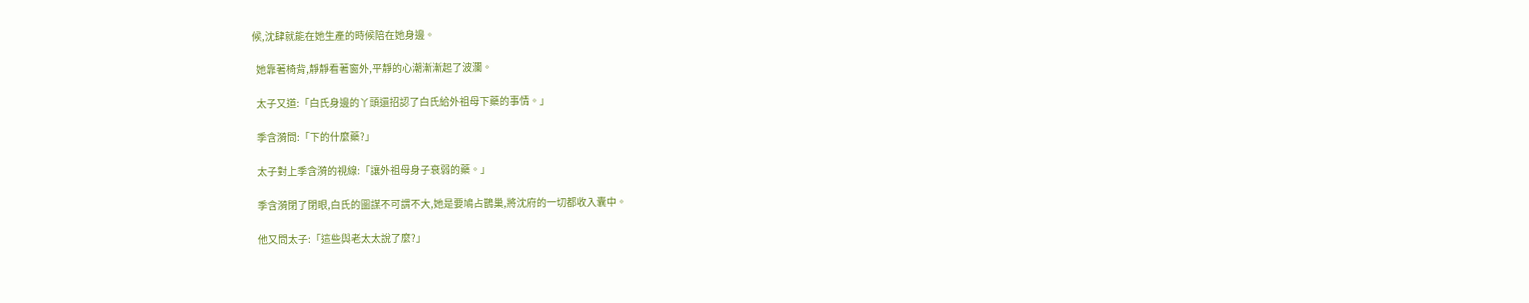候,沈肆就能在她生產的時候陪在她身邊。

  她靠著椅背,靜靜看著窗外,平靜的心潮漸漸起了波瀾。

  太子又道:「白氏身邊的丫頭還招認了白氏給外祖母下藥的事情。」

  季含漪問:「下的什麼藥?」

  太子對上季含漪的視線:「讓外祖母身子衰弱的藥。」

  季含漪閉了閉眼,白氏的圖謀不可謂不大,她是要鳩占鵲巢,將沈府的一切都收入囊中。

  他又問太子:「這些與老太太說了麼?」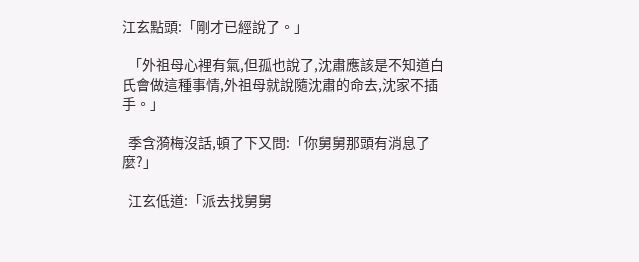江玄點頭:「剛才已經說了。」

  「外祖母心裡有氣,但孤也說了,沈肅應該是不知道白氏會做這種事情,外祖母就說隨沈肅的命去,沈家不插手。」

  季含漪梅沒話,頓了下又問:「你舅舅那頭有消息了麼?」

  江玄低道:「派去找舅舅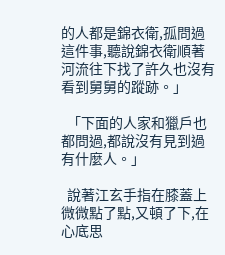的人都是錦衣衛,孤問過這件事,聽說錦衣衛順著河流往下找了許久也沒有看到舅舅的蹤跡。」

  「下面的人家和獵戶也都問過,都說沒有見到過有什麼人。」

  說著江玄手指在膝蓋上微微點了點,又頓了下,在心底思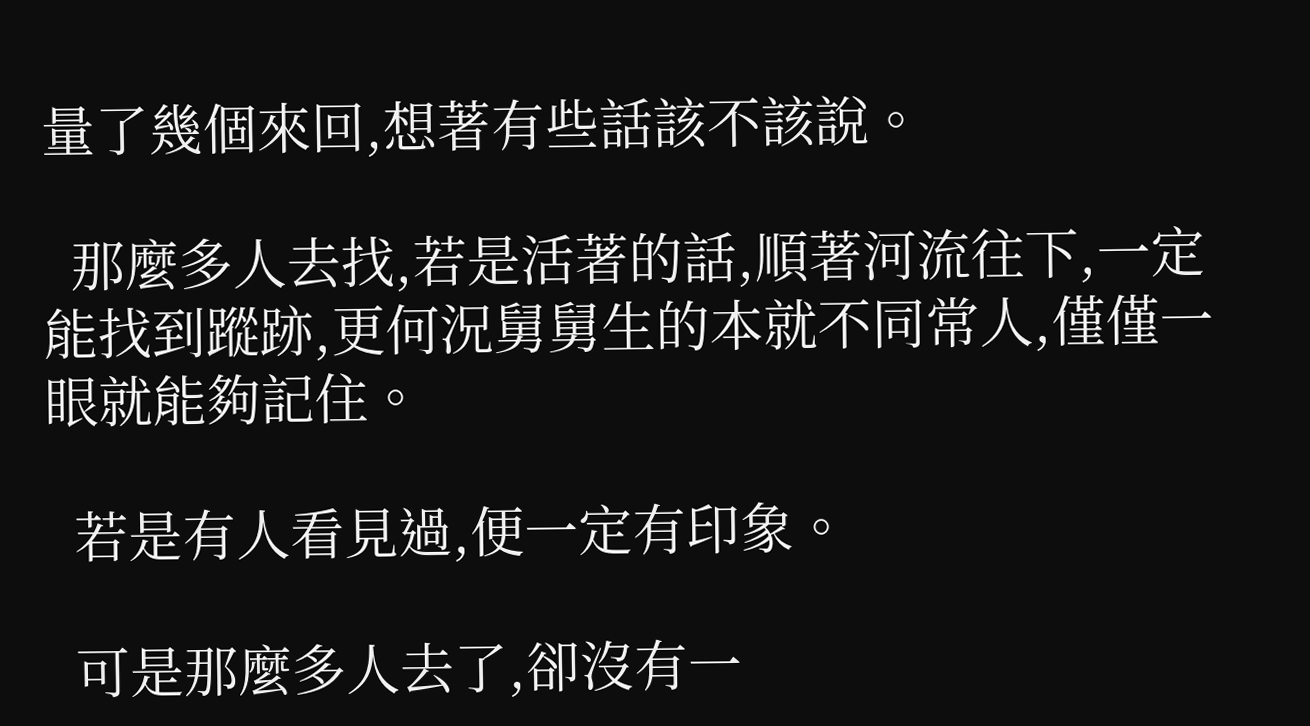量了幾個來回,想著有些話該不該說。

  那麼多人去找,若是活著的話,順著河流往下,一定能找到蹤跡,更何況舅舅生的本就不同常人,僅僅一眼就能夠記住。

  若是有人看見過,便一定有印象。

  可是那麼多人去了,卻沒有一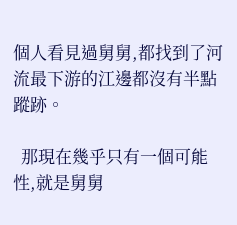個人看見過舅舅,都找到了河流最下游的江邊都沒有半點蹤跡。

  那現在幾乎只有一個可能性,就是舅舅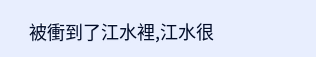被衝到了江水裡,江水很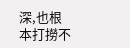深,也根本打撈不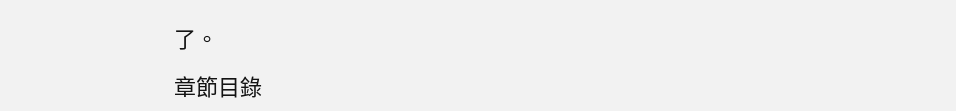了。

章節目錄